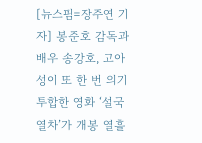[뉴스핌=장주연 기자] 봉준호 감독과 배우 송강호, 고아성이 또 한 번 의기투합한 영화 ‘설국열차’가 개봉 열흘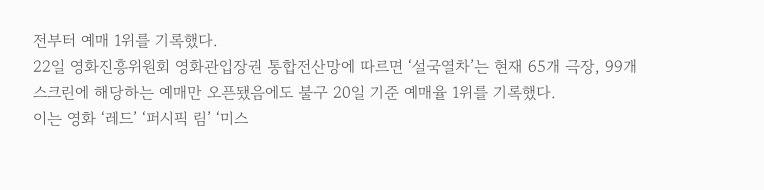전부터 예매 1위를 기록했다.
22일 영화진흥위원회 영화관입장권 통합전산망에 따르면 ‘설국열차’는 현재 65개 극장, 99개 스크린에 해당하는 예매만 오픈됐음에도 불구 20일 기준 예매율 1위를 기록했다.
이는 영화 ‘레드’ ‘퍼시픽 림’ ‘미스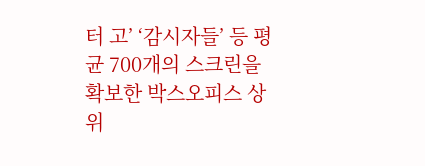터 고’ ‘감시자들’ 등 평균 700개의 스크린을 확보한 박스오피스 상위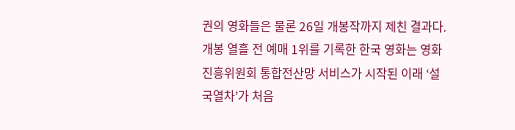권의 영화들은 물론 26일 개봉작까지 제친 결과다.
개봉 열흘 전 예매 1위를 기록한 한국 영화는 영화진흥위원회 통합전산망 서비스가 시작된 이래 ‘설국열차’가 처음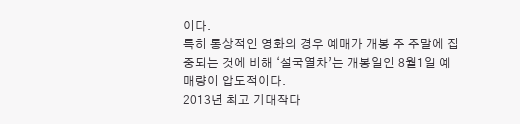이다.
특히 통상적인 영화의 경우 예매가 개봉 주 주말에 집중되는 것에 비해 ‘설국열차’는 개봉일인 8월1일 예매량이 압도적이다.
2013년 최고 기대작다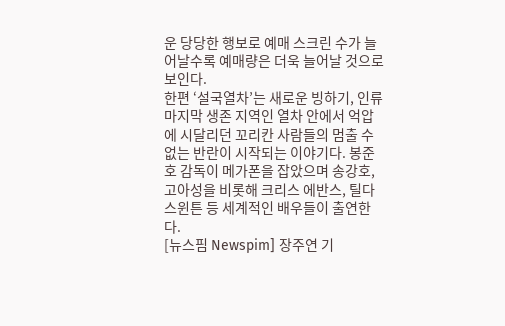운 당당한 행보로 예매 스크린 수가 늘어날수록 예매량은 더욱 늘어날 것으로 보인다.
한편 ‘설국열차’는 새로운 빙하기, 인류 마지막 생존 지역인 열차 안에서 억압에 시달리던 꼬리칸 사람들의 멈출 수 없는 반란이 시작되는 이야기다. 봉준호 감독이 메가폰을 잡았으며 송강호, 고아성을 비롯해 크리스 에반스, 틸다 스윈튼 등 세계적인 배우들이 출연한다.
[뉴스핌 Newspim] 장주연 기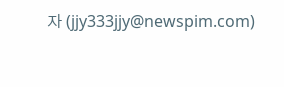자 (jjy333jjy@newspim.com)